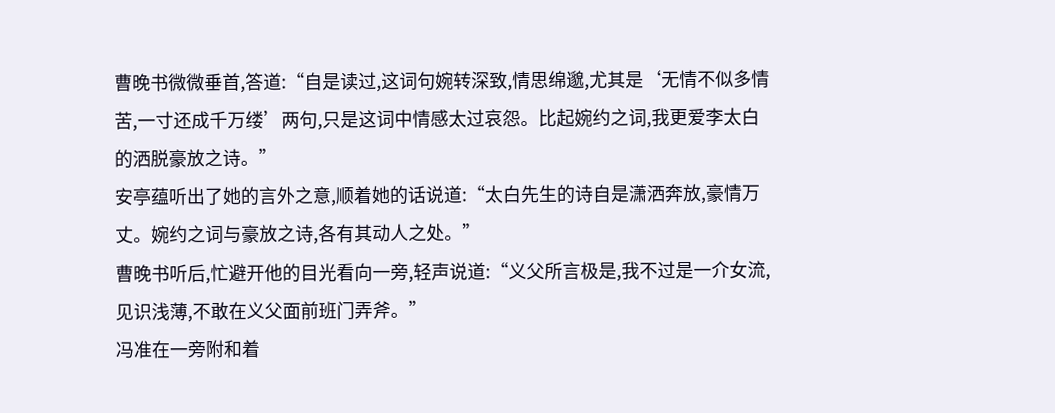曹晚书微微垂首,答道:“自是读过,这词句婉转深致,情思绵邈,尤其是‘无情不似多情苦,一寸还成千万缕’两句,只是这词中情感太过哀怨。比起婉约之词,我更爱李太白的洒脱豪放之诗。”
安亭蕴听出了她的言外之意,顺着她的话说道:“太白先生的诗自是潇洒奔放,豪情万丈。婉约之词与豪放之诗,各有其动人之处。”
曹晚书听后,忙避开他的目光看向一旁,轻声说道:“义父所言极是,我不过是一介女流,见识浅薄,不敢在义父面前班门弄斧。”
冯准在一旁附和着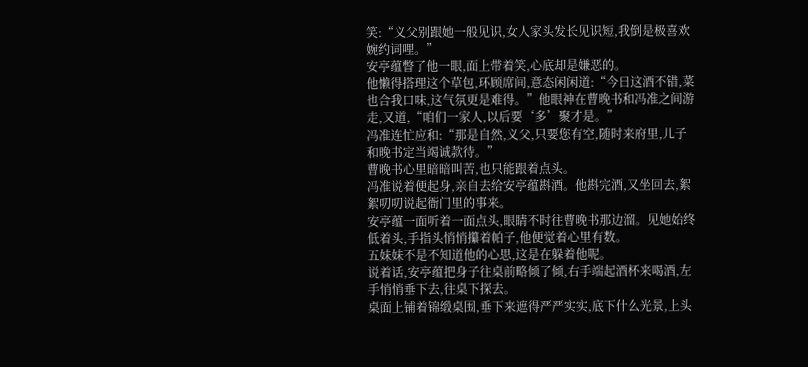笑:“义父别跟她一般见识,女人家头发长见识短,我倒是极喜欢婉约词哩。”
安亭蕴瞥了他一眼,面上带着笑,心底却是嫌恶的。
他懒得搭理这个草包,环顾席间,意态闲闲道:“今日这酒不错,菜也合我口味,这气氛更是难得。”他眼神在曹晚书和冯准之间游走,又道,“咱们一家人,以后要‘多’聚才是。”
冯准连忙应和:“那是自然,义父,只要您有空,随时来府里,儿子和晚书定当竭诚款待。”
曹晚书心里暗暗叫苦,也只能跟着点头。
冯准说着便起身,亲自去给安亭蕴斟酒。他斟完酒,又坐回去,絮絮叨叨说起衙门里的事来。
安亭蕴一面听着一面点头,眼睛不时往曹晚书那边溜。见她始终低着头,手指头悄悄攥着帕子,他便觉着心里有数。
五妹妹不是不知道他的心思,这是在躲着他呢。
说着话,安亭蕴把身子往桌前略倾了倾,右手端起酒杯来喝酒,左手悄悄垂下去,往桌下探去。
桌面上铺着锦缎桌围,垂下来遮得严严实实,底下什么光景,上头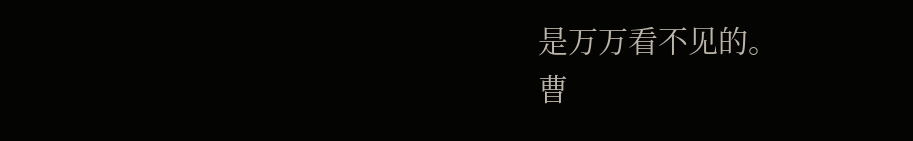是万万看不见的。
曹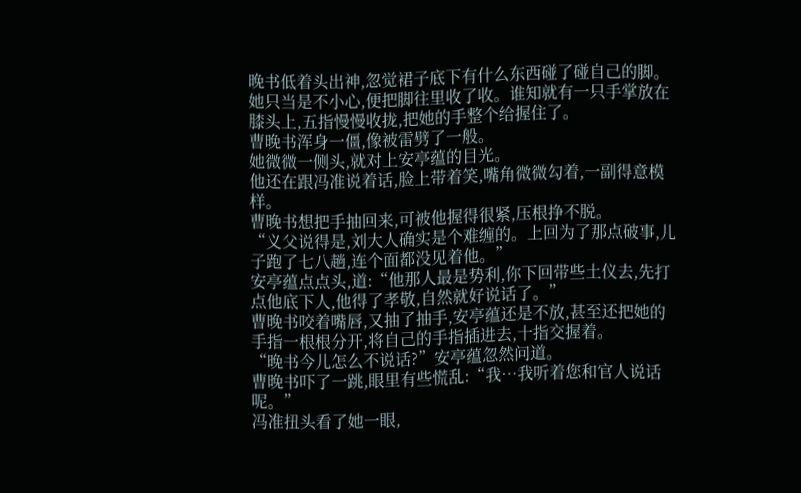晚书低着头出神,忽觉裙子底下有什么东西碰了碰自己的脚。她只当是不小心,便把脚往里收了收。谁知就有一只手掌放在膝头上,五指慢慢收拢,把她的手整个给握住了。
曹晚书浑身一僵,像被雷劈了一般。
她微微一侧头,就对上安亭蕴的目光。
他还在跟冯准说着话,脸上带着笑,嘴角微微勾着,一副得意模样。
曹晚书想把手抽回来,可被他握得很紧,压根挣不脱。
“义父说得是,刘大人确实是个难缠的。上回为了那点破事,儿子跑了七八趟,连个面都没见着他。”
安亭蕴点点头,道:“他那人最是势利,你下回带些土仪去,先打点他底下人,他得了孝敬,自然就好说话了。”
曹晚书咬着嘴唇,又抽了抽手,安亭蕴还是不放,甚至还把她的手指一根根分开,将自己的手指插进去,十指交握着。
“晚书今儿怎么不说话?”安亭蕴忽然问道。
曹晚书吓了一跳,眼里有些慌乱:“我…我听着您和官人说话呢。”
冯准扭头看了她一眼,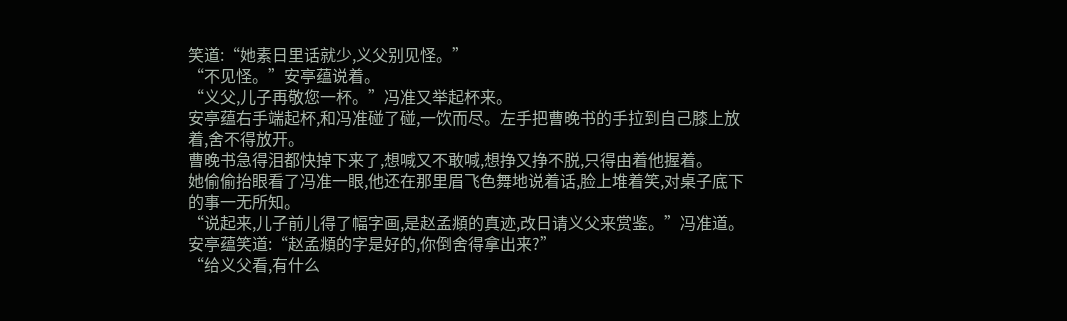笑道:“她素日里话就少,义父别见怪。”
“不见怪。”安亭蕴说着。
“义父,儿子再敬您一杯。”冯准又举起杯来。
安亭蕴右手端起杯,和冯准碰了碰,一饮而尽。左手把曹晚书的手拉到自己膝上放着,舍不得放开。
曹晚书急得泪都快掉下来了,想喊又不敢喊,想挣又挣不脱,只得由着他握着。
她偷偷抬眼看了冯准一眼,他还在那里眉飞色舞地说着话,脸上堆着笑,对桌子底下的事一无所知。
“说起来,儿子前儿得了幅字画,是赵孟頫的真迹,改日请义父来赏鉴。”冯准道。
安亭蕴笑道:“赵孟頫的字是好的,你倒舍得拿出来?”
“给义父看,有什么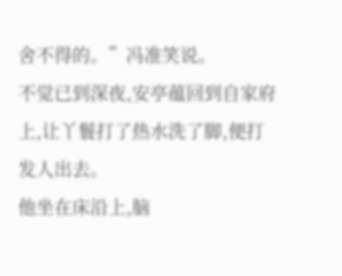舍不得的。”冯准笑说。
不觉已到深夜,安亭蕴回到自家府上,让丫鬟打了热水洗了脚,便打发人出去。
他坐在床沿上,脑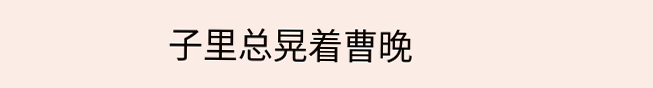子里总晃着曹晚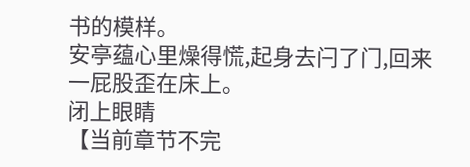书的模样。
安亭蕴心里燥得慌,起身去闩了门,回来一屁股歪在床上。
闭上眼睛
【当前章节不完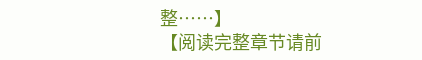整……】
【阅读完整章节请前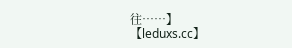往……】
【leduxs.cc】